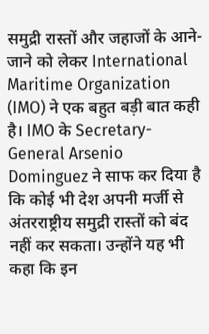समुद्री रास्तों और जहाजों के आने-जाने को लेकर International Maritime Organization (IMO) ने एक बहुत बड़ी बात कही है। IMO के Secretary-General Arsenio Dominguez ने साफ कर दिया है कि कोई भी देश अपनी मर्जी से अंतरराष्ट्रीय समुद्री रास्तों को बंद नहीं कर सकता। उन्होंने यह भी कहा कि इन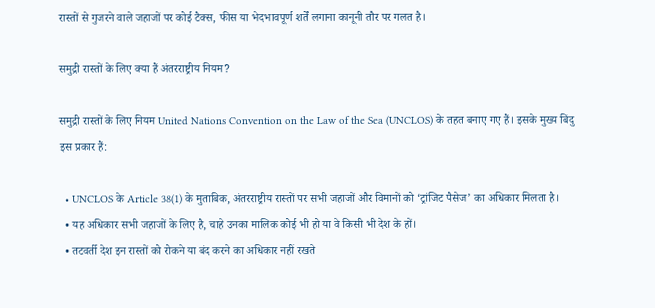रास्तों से गुजरने वाले जहाजों पर कोई टैक्स, फीस या भेदभावपूर्ण शर्तें लगाना कानूनी तौर पर गलत है।

समुद्री रास्तों के लिए क्या हैं अंतरराष्ट्रीय नियम?

समुद्री रास्तों के लिए नियम United Nations Convention on the Law of the Sea (UNCLOS) के तहत बनाए गए हैं। इसके मुख्य बिंदु इस प्रकार हैं:

  • UNCLOS के Article 38(1) के मुताबिक, अंतरराष्ट्रीय रास्तों पर सभी जहाजों और विमानों को ‘ट्रांजिट पैसेज’ का अधिकार मिलता है।
  • यह अधिकार सभी जहाजों के लिए है, चाहे उनका मालिक कोई भी हो या वे किसी भी देश के हों।
  • तटवर्ती देश इन रास्तों को रोकने या बंद करने का अधिकार नहीं रखते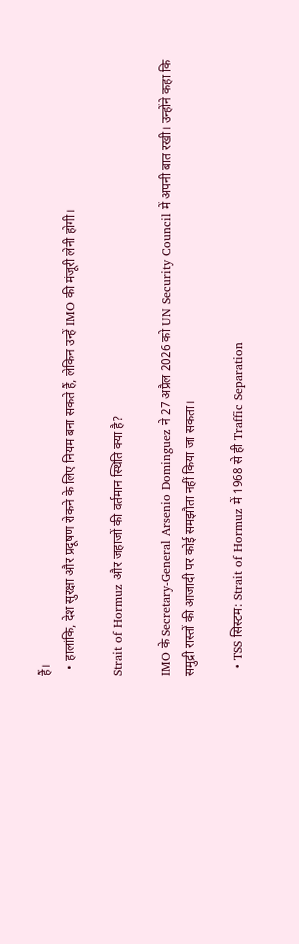हैं।
  • हालांकि, देश सुरक्षा और प्रदूषण रोकने के लिए नियम बना सकते हैं, लेकिन उन्हें IMO की मंजूरी लेनी होगी।

Strait of Hormuz और जहाजों की वर्तमान स्थिति क्या है?

IMO के Secretary-General Arsenio Dominguez ने 27 अप्रैल 2026 को UN Security Council में अपनी बात रखी। उन्होंने कहा कि समुद्री रास्तों की आजादी पर कोई समझौता नहीं किया जा सकता।

  • TSS सिस्टम: Strait of Hormuz में 1968 से ही Traffic Separation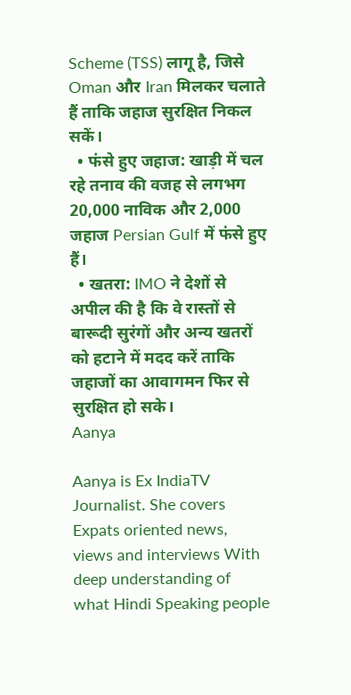Scheme (TSS) लागू है, जिसे Oman और Iran मिलकर चलाते हैं ताकि जहाज सुरक्षित निकल सकें।
  • फंसे हुए जहाज: खाड़ी में चल रहे तनाव की वजह से लगभग 20,000 नाविक और 2,000 जहाज Persian Gulf में फंसे हुए हैं।
  • खतरा: IMO ने देशों से अपील की है कि वे रास्तों से बारूदी सुरंगों और अन्य खतरों को हटाने में मदद करें ताकि जहाजों का आवागमन फिर से सुरक्षित हो सके।
Aanya

Aanya is Ex IndiaTV Journalist. She covers Expats oriented news, views and interviews With deep understanding of what Hindi Speaking people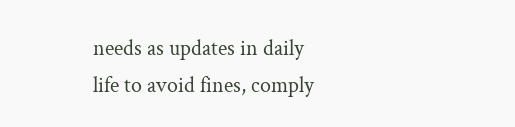needs as updates in daily life to avoid fines, comply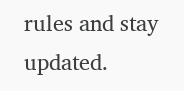rules and stay updated.